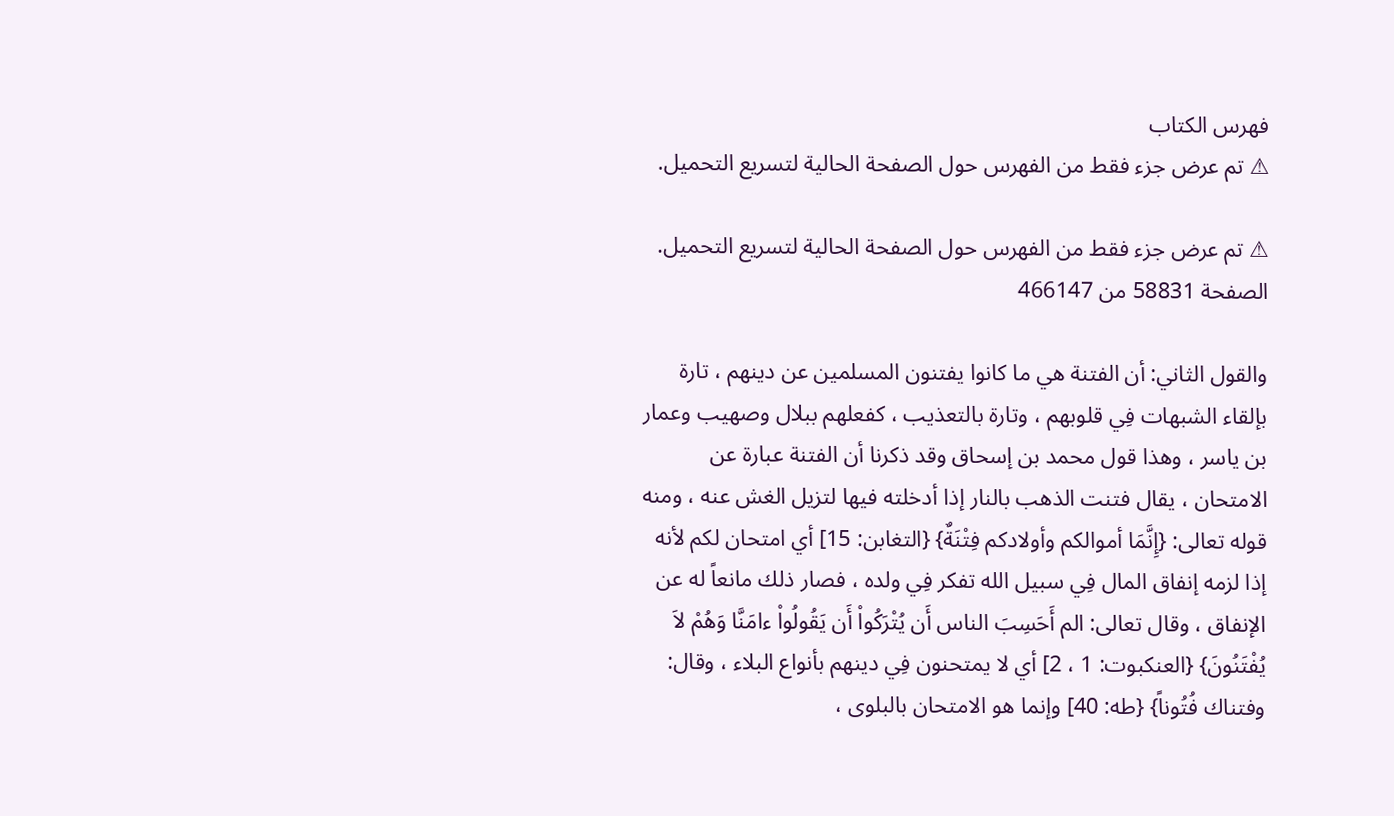فهرس الكتاب
⚠ تم عرض جزء فقط من الفهرس حول الصفحة الحالية لتسريع التحميل.

⚠ تم عرض جزء فقط من الفهرس حول الصفحة الحالية لتسريع التحميل.
الصفحة 58831 من 466147

والقول الثاني: أن الفتنة هي ما كانوا يفتنون المسلمين عن دينهم ، تارة بإلقاء الشبهات فِي قلوبهم ، وتارة بالتعذيب ، كفعلهم ببلال وصهيب وعمار بن ياسر ، وهذا قول محمد بن إسحاق وقد ذكرنا أن الفتنة عبارة عن الامتحان ، يقال فتنت الذهب بالنار إذا أدخلته فيها لتزيل الغش عنه ، ومنه قوله تعالى: {إِنَّمَا أموالكم وأولادكم فِتْنَةٌ} {التغابن: 15] أي امتحان لكم لأنه إذا لزمه إنفاق المال فِي سبيل الله تفكر فِي ولده ، فصار ذلك مانعاً له عن الإنفاق ، وقال تعالى: الم أَحَسِبَ الناس أَن يُتْرَكُواْ أَن يَقُولُواْ ءامَنَّا وَهُمْ لاَ يُفْتَنُونَ} {العنكبوت: 1 ، 2] أي لا يمتحنون فِي دينهم بأنواع البلاء ، وقال: وفتناك فُتُوناً} {طه: 40] وإنما هو الامتحان بالبلوى ،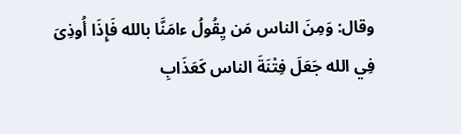وقال: وَمِنَ الناس مَن يِقُولُ ءامَنَّا بالله فَإِذَا أُوذِىَ فِي الله جَعَلَ فِتْنَةَ الناس كَعَذَابِ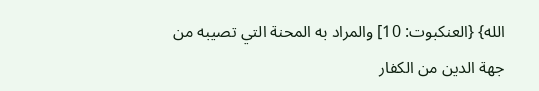الله} {العنكبوت: 10] والمراد به المحنة التي تصيبه من جهة الدين من الكفار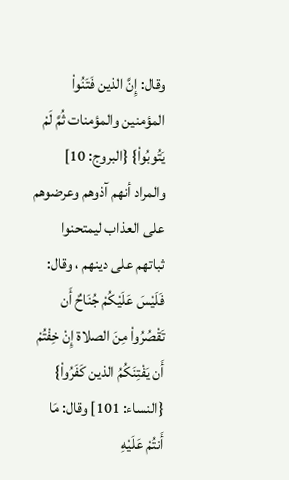وقال: إِنَّ الذين فَتَنُواْ المؤمنين والمؤمنات ثُمَّ لَمْ يَتُوبُواْ} {البروج: 10] والمراد أنهم آذوهم وعرضوهم على العذاب ليمتحنوا ثباتهم على دينهم ، وقال: فَلَيْسَ عَلَيْكُمْ جُنَاحٌ أَن تَقْصُرُواْ مِنَ الصلاة إِنْ خِفْتُمْ أَن يَفْتِنَكُمُ الذين كَفَرُواْ} {النساء: 101] وقال: مَا أَنتُمْ عَلَيْهِ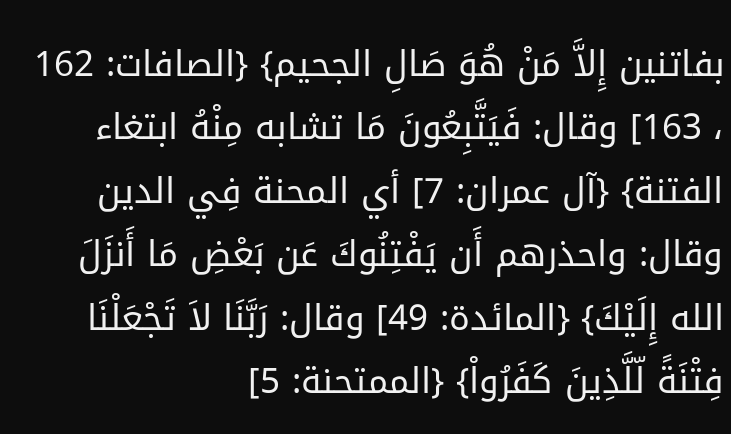بفاتنين إِلاَّ مَنْ هُوَ صَالِ الجحيم} {الصافات: 162 ، 163] وقال: فَيَتَّبِعُونَ مَا تشابه مِنْهُ ابتغاء الفتنة} {آل عمران: 7] أي المحنة فِي الدين وقال: واحذرهم أَن يَفْتِنُوكَ عَن بَعْضِ مَا أَنزَلَ الله إِلَيْكَ} {المائدة: 49] وقال: رَبَّنَا لاَ تَجْعَلْنَا فِتْنَةً لّلَّذِينَ كَفَرُواْ} {الممتحنة: 5]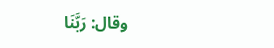وقال: رَبَّنَا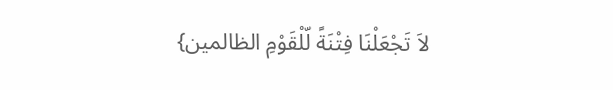لاَ تَجْعَلْنَا فِتْنَةً لّلْقَوْمِ الظالمين}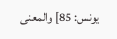يونس: 85] والمعنى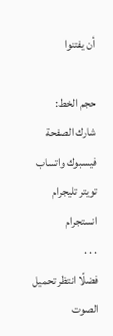أن يفتنوا

حجم الخط:
شارك الصفحة
فيسبوك واتساب تويتر تليجرام انستجرام
. . .
فضلًا انتظر تحميل الصوت